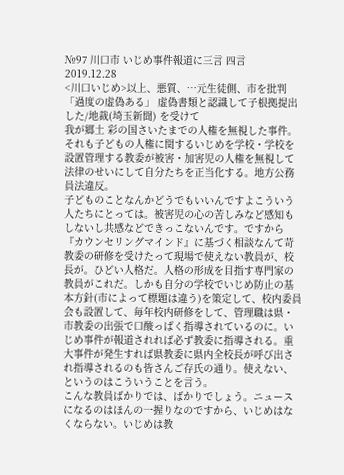№97 川口市 いじめ事件報道に三言 四言
2019.12.28
<川口いじめ>以上、悪質、…元生徒側、市を批判「過度の虚偽ある」 虚偽書類と認識して子根拠提出した/地裁(埼玉新聞) を受けて
我が郷土 彩の国さいたまでの人権を無視した事件。それも子どもの人権に関するいじめを学校・学校を設置管理する教委が被害・加害児の人権を無視して法律のせいにして自分たちを正当化する。地方公務員法違反。
子どものことなんかどうでもいいんですよこういう人たちにとっては。被害児の心の苦しみなど感知もしないし共感などできっこないんです。ですから『カウンセリングマインド』に基づく相談なんて苛教委の研修を受けたって現場で使えない教員が、校長が。ひどい人格だ。人格の形成を目指す専門家の教員がこれだ。しかも自分の学校でいじめ防止の基本方針(市によって標題は違う)を策定して、校内委員会も設置して、毎年校内研修をして、管理職は県・市教委の出張で口酸っぱく指導されているのに。いじめ事件が報道されれば必ず教委に指導される。重大事件が発生すれば県教委に県内全校長が呼び出され指導されるのも皆さんご存氏の通り。使えない、というのはこういうことを言う。
こんな教員ばかりでは、ばかりでしょう。ニュースになるのはほんの一握りなのですから、いじめはなくならない。いじめは教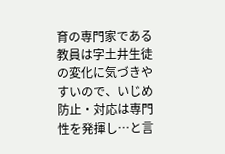育の専門家である教員は字土井生徒の変化に気づきやすいので、いじめ防止・対応は専門性を発揮し…と言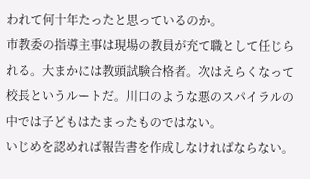われて何十年たったと思っているのか。
市教委の指導主事は現場の教員が充て職として任じられる。大まかには教頭試験合格者。次はえらくなって校長というルートだ。川口のような悪のスパイラルの中では子どもはたまったものではない。
いじめを認めれば報告書を作成しなければならない。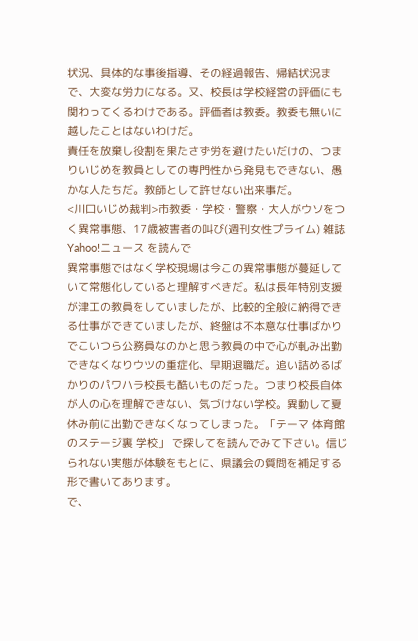状況、具体的な事後指導、その経過報告、帰結状況まで、大変な労力になる。又、校長は学校経営の評価にも関わってくるわけである。評価者は教委。教委も無いに越したことはないわけだ。
責任を放棄し役割を果たさず労を避けたいだけの、つまりいじめを教員としての専門性から発見もできない、愚かな人たちだ。教師として許せない出来事だ。
<川口いじめ裁判>市教委・学校・警察・大人がウソをつく異常事態、17歳被害者の叫び(週刊女性プライム) 雑誌Yahoo!ニュース を読んで
異常事態ではなく学校現場は今この異常事態が蔓延していて常態化していると理解すべきだ。私は長年特別支援が津工の教員をしていましたが、比較的全般に納得できる仕事ができていましたが、終盤は不本意な仕事ばかりでこいつら公務員なのかと思う教員の中で心が軋み出勤できなくなりウツの重症化、早期退職だ。追い詰めるばかりのパワハラ校長も酷いものだった。つまり校長自体が人の心を理解できない、気づけない学校。異動して夏休み前に出勤できなくなってしまった。「テーマ 体育館のステージ裏 学校」 で探してを読んでみて下さい。信じられない実態が体験をもとに、県議会の質問を補足する形で書いてあります。
で、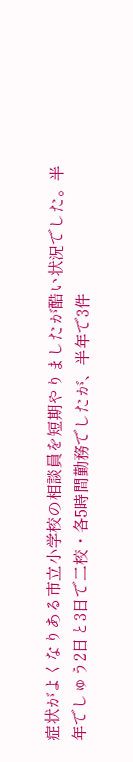症状がよくなりある市立小学校の相談員を短期やりましたが酷い状況でした。半年でしゅう2日と3日で二校・各5時間勤務でしたが、半年で3件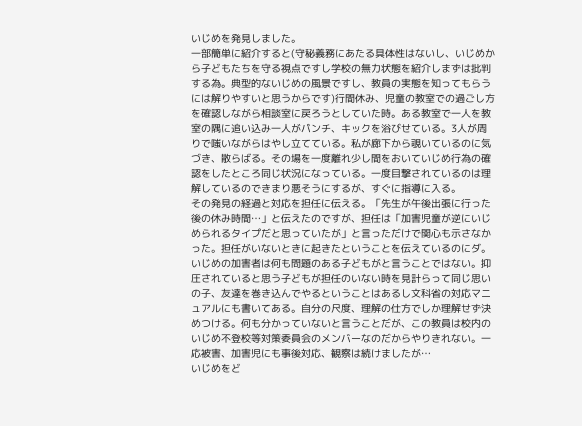いじめを発見しました。
一部簡単に紹介すると(守秘義務にあたる具体性はないし、いじめから子どもたちを守る視点ですし学校の無力状態を紹介しまずは批判する為。典型的ないじめの風景ですし、教員の実態を知ってもらうには解りやすいと思うからです)行間休み、児童の教室での過ごし方を確認しながら相談室に戻ろうとしていた時。ある教室で一人を教室の隅に追い込み一人がパンチ、キックを浴びせている。3人が周りで嗤いながらはやし立てている。私が廊下から覗いているのに気づき、散らばる。その場を一度離れ少し間をおいていじめ行為の確認をしたところ同じ状況になっている。一度目撃されているのは理解しているのできまり悪そうにするが、すぐに指導に入る。
その発見の経過と対応を担任に伝える。「先生が午後出張に行った後の休み時間…」と伝えたのですが、担任は「加害児童が逆にいじめられるタイプだと思っていたが」と言っただけで関心も示さなかった。担任がいないときに起きたということを伝えているのにダ。いじめの加害者は何も問題のある子どもがと言うことではない。抑圧されていると思う子どもが担任のいない時を見計らって同じ思いの子、友達を巻き込んでやるということはあるし文科省の対応マニュアルにも書いてある。自分の尺度、理解の仕方でしか理解せず決めつける。何も分かっていないと言うことだが、この教員は校内のいじめ不登校等対策委員会のメンバーなのだからやりきれない。一応被害、加害児にも事後対応、観察は続けましたが…
いじめをど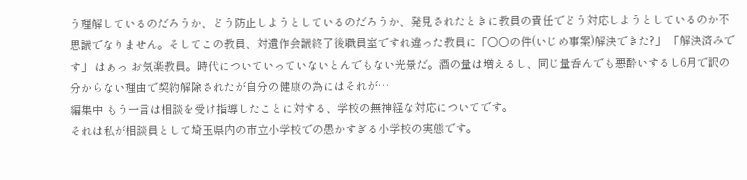う理解しているのだろうか、どう防止しようとしているのだろうか、発見されたときに教員の責任でどう対応しようとしているのか不思議でなりません。そしてこの教員、対遺作会議終了後職員室ですれ違った教員に「○○の件(いじめ事案)解決できた?」 「解決済みです」 はぁっ お気楽教員。時代についていっていないとんでもない光景だ。酒の量は増えるし、同じ量呑んでも悪酔いするし6月で訳の分からない理由で契約解除されたが自分の健康の為にはそれが…
編集中 もう一言は相談を受け指導したことに対する、学校の無神経な対応についてです。
それは私が相談員として埼玉県内の市立小学校での愚かすぎる小学校の実態です。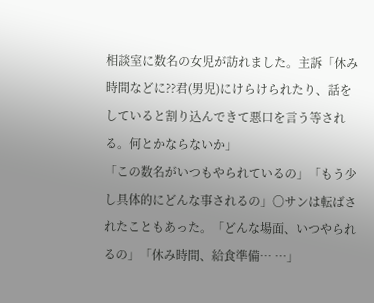相談室に数名の女児が訪れました。主訴「休み時間などに??君(男児)にけらけられたり、話をしていると割り込んできて悪口を言う等される。何とかならないか」
「この数名がいつもやられているの」「もう少し具体的にどんな事されるの」〇サンは転ばされたこともあった。「どんな場面、いつやられるの」「休み時間、給食準備… …」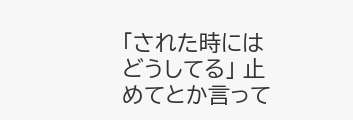「された時にはどうしてる」 止めてとか言って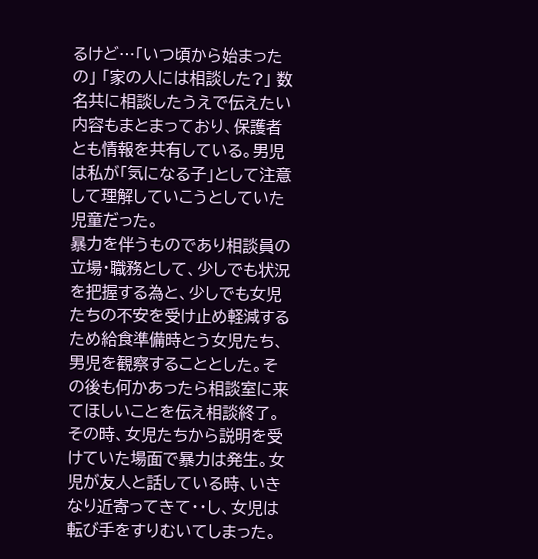るけど…「いつ頃から始まったの」 「家の人には相談した?」 数名共に相談したうえで伝えたい内容もまとまっており、保護者とも情報を共有している。男児は私が「気になる子」として注意して理解していこうとしていた児童だった。
暴力を伴うものであり相談員の立場・職務として、少しでも状況を把握する為と、少しでも女児たちの不安を受け止め軽減するため給食準備時とう女児たち、男児を観察することとした。その後も何かあったら相談室に来てほしいことを伝え相談終了。
その時、女児たちから説明を受けていた場面で暴力は発生。女児が友人と話している時、いきなり近寄ってきて・・し、女児は転び手をすりむいてしまった。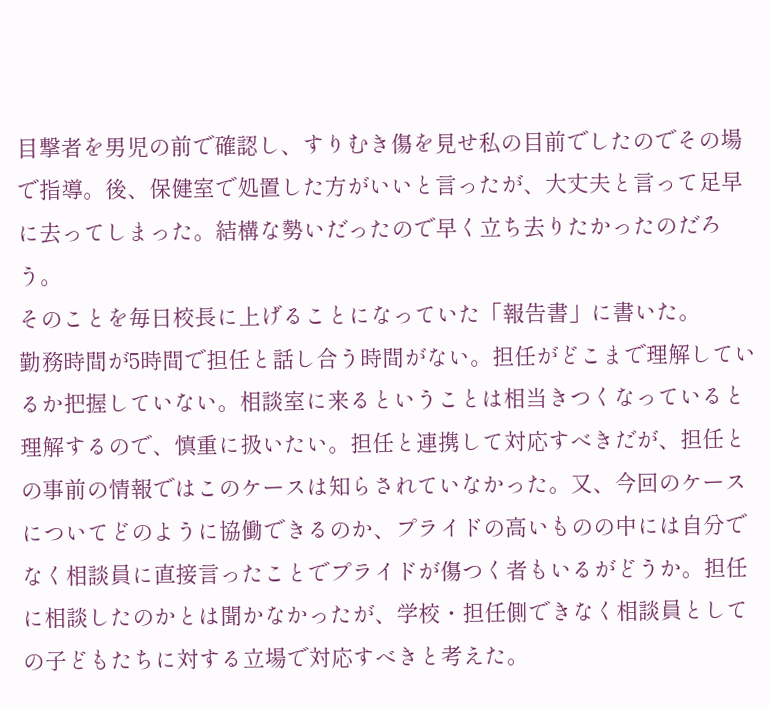目撃者を男児の前で確認し、すりむき傷を見せ私の目前でしたのでその場で指導。後、保健室で処置した方がいいと言ったが、大丈夫と言って足早に去ってしまった。結構な勢いだったので早く立ち去りたかったのだろう。
そのことを毎日校長に上げることになっていた「報告書」に書いた。
勤務時間が5時間で担任と話し合う時間がない。担任がどこまで理解しているか把握していない。相談室に来るということは相当きつくなっていると理解するので、慎重に扱いたい。担任と連携して対応すべきだが、担任との事前の情報ではこのケースは知らされていなかった。又、今回のケースについてどのように協働できるのか、プライドの高いものの中には自分でなく相談員に直接言ったことでプライドが傷つく者もいるがどうか。担任に相談したのかとは聞かなかったが、学校・担任側できなく相談員としての子どもたちに対する立場で対応すべきと考えた。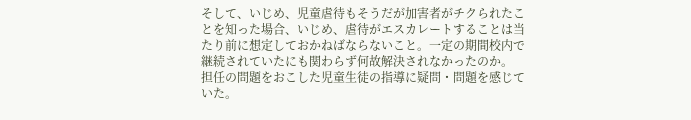そして、いじめ、児童虐待もそうだが加害者がチクられたことを知った場合、いじめ、虐待がエスカレートすることは当たり前に想定しておかねばならないこと。一定の期間校内で継続されていたにも関わらず何故解決されなかったのか。
担任の問題をおこした児童生徒の指導に疑問・問題を感じていた。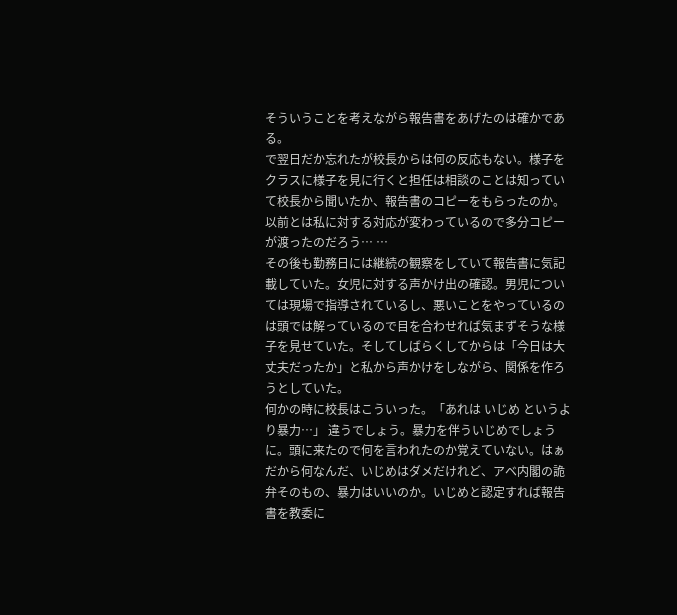そういうことを考えながら報告書をあげたのは確かである。
で翌日だか忘れたが校長からは何の反応もない。様子をクラスに様子を見に行くと担任は相談のことは知っていて校長から聞いたか、報告書のコピーをもらったのか。以前とは私に対する対応が変わっているので多分コピーが渡ったのだろう… …
その後も勤務日には継続の観察をしていて報告書に気記載していた。女児に対する声かけ出の確認。男児については現場で指導されているし、悪いことをやっているのは頭では解っているので目を合わせれば気まずそうな様子を見せていた。そしてしばらくしてからは「今日は大丈夫だったか」と私から声かけをしながら、関係を作ろうとしていた。
何かの時に校長はこういった。「あれは いじめ というより暴力…」 違うでしょう。暴力を伴ういじめでしょうに。頭に来たので何を言われたのか覚えていない。はぁ だから何なんだ、いじめはダメだけれど、アベ内閣の詭弁そのもの、暴力はいいのか。いじめと認定すれば報告書を教委に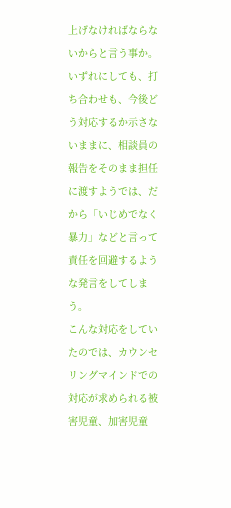上げなければならないからと言う事か。
いずれにしても、打ち合わせも、今後どう対応するか示さないままに、相談員の報告をそのまま担任に渡すようでは、だから「いじめでなく暴力」などと言って責任を回避するような発言をしてしまう。
こんな対応をしていたのでは、カウンセリングマインドでの対応が求められる被害児童、加害児童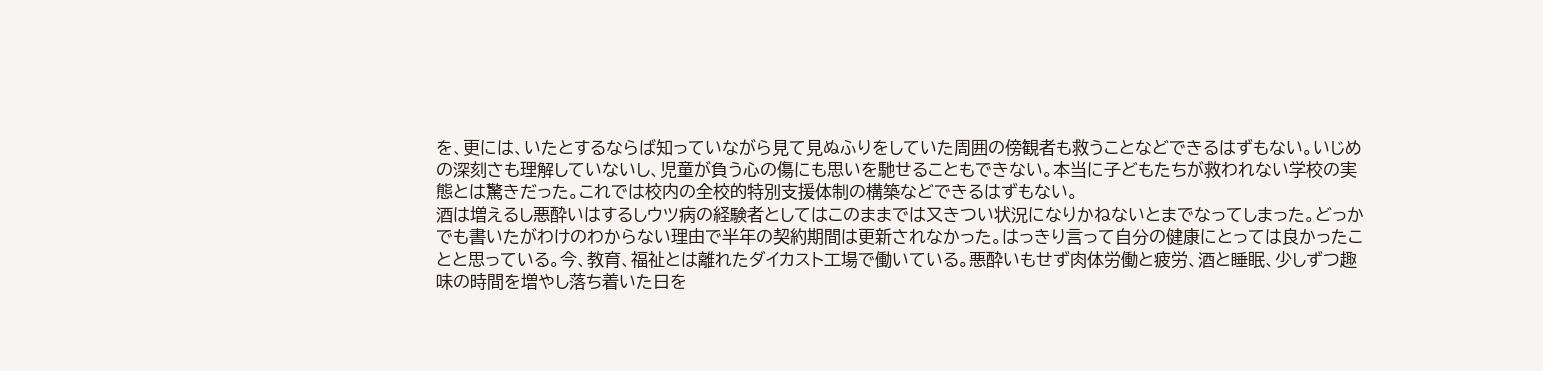を、更には、いたとするならば知っていながら見て見ぬふりをしていた周囲の傍観者も救うことなどできるはずもない。いじめの深刻さも理解していないし、児童が負う心の傷にも思いを馳せることもできない。本当に子どもたちが救われない学校の実態とは驚きだった。これでは校内の全校的特別支援体制の構築などできるはずもない。
酒は増えるし悪酔いはするしウツ病の経験者としてはこのままでは又きつい状況になりかねないとまでなってしまった。どっかでも書いたがわけのわからない理由で半年の契約期間は更新されなかった。はっきり言って自分の健康にとっては良かったことと思っている。今、教育、福祉とは離れたダイカスト工場で働いている。悪酔いもせず肉体労働と疲労、酒と睡眠、少しずつ趣味の時間を増やし落ち着いた日を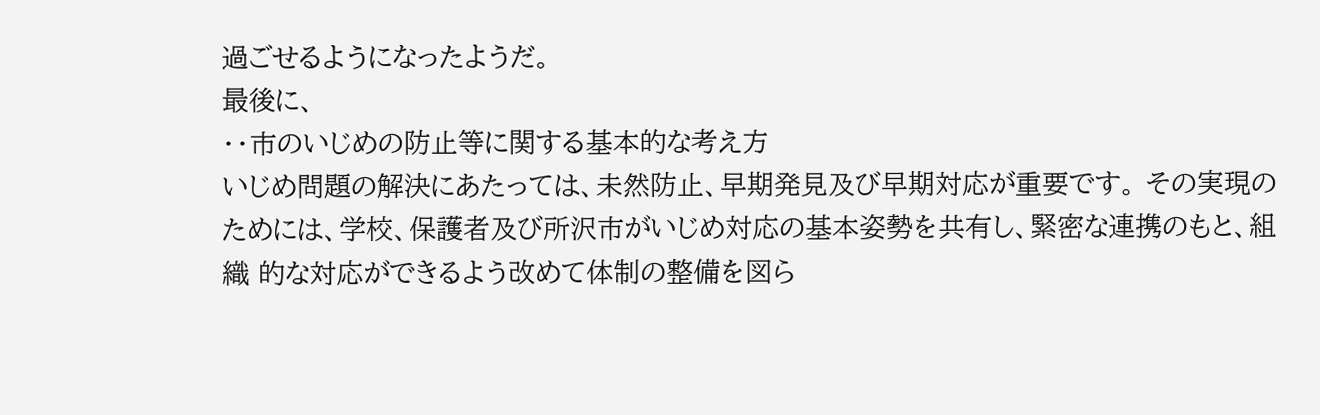過ごせるようになったようだ。
最後に、
・・市のいじめの防止等に関する基本的な考え方
いじめ問題の解決にあたっては、未然防止、早期発見及び早期対応が重要です。 その実現のためには、学校、保護者及び所沢市がいじめ対応の基本姿勢を共有し、緊密な連携のもと、組織 的な対応ができるよう改めて体制の整備を図ら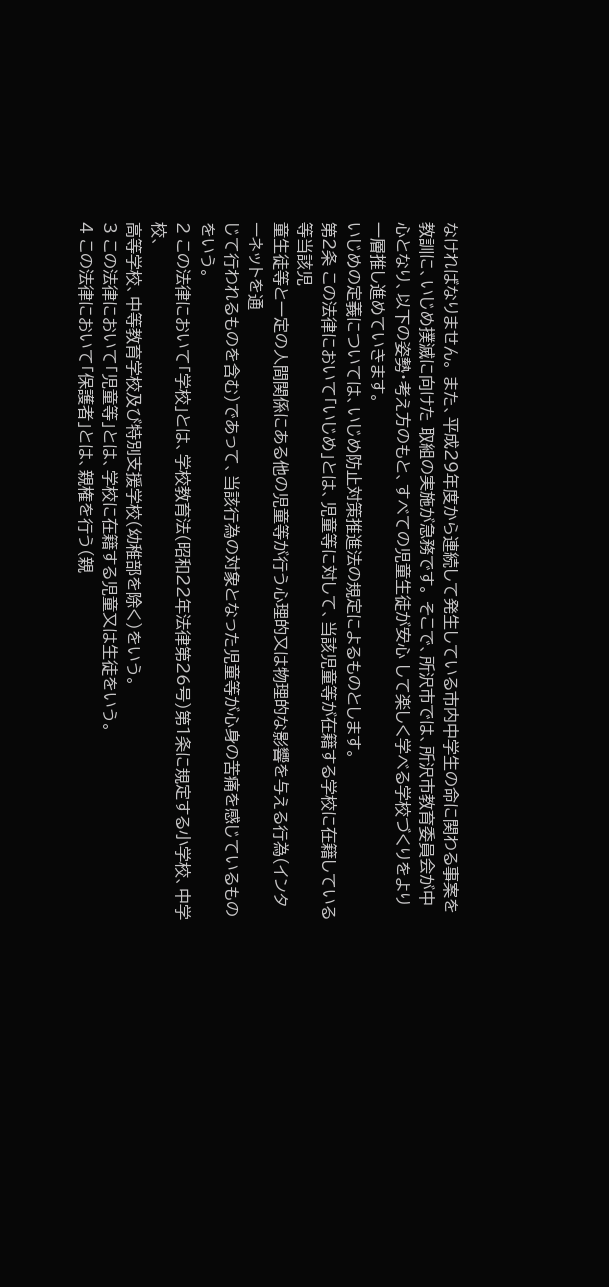なければなりません。 また、平成29年度から連続して発生している市内中学生の命に関わる事案を教訓に、いじめ撲滅に向けた 取組の実施が急務です。 そこで、所沢市では、所沢市教育委員会が中心となり、以下の姿勢・考え方のもと、すべての児童生徒が安心 して楽しく学べる学校づくりをより一層推し進めていきます。
いじめの定義については、いじめ防止対策推進法の規定によるものとします。
第2条 この法律において「いじめ」とは、児童等に対して、当該児童等が在籍する学校に在籍している等当該児
童生徒等と一定の人間関係にある他の児童等が行う心理的又は物理的な影響を与える行為(インターネットを通
じて行われるものを含む)であって、当該行為の対象となった児童等が心身の苦痛を感じているものをいう。
2 この法律において「学校」とは、学校教育法(昭和22年法律第26号)第1条に規定する小学校、中学校、
高等学校、中等教育学校及び特別支援学校(幼稚部を除く)をいう。
3 この法律において「児童等」とは、学校に在籍する児童又は生徒をいう。
4 この法律において「保護者」とは、親権を行う(親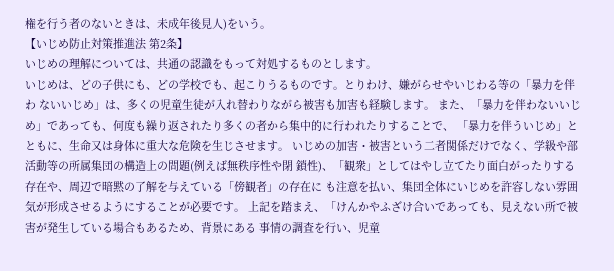権を行う者のないときは、未成年後見人)をいう。
【いじめ防止対策推進法 第2条】
いじめの理解については、共通の認識をもって対処するものとします。
いじめは、どの子供にも、どの学校でも、起こりうるものです。とりわけ、嫌がらせやいじわる等の「暴力を伴わ ないいじめ」は、多くの児童生徒が入れ替わりながら被害も加害も経験します。 また、「暴力を伴わないいじめ」であっても、何度も繰り返されたり多くの者から集中的に行われたりすることで、 「暴力を伴ういじめ」とともに、生命又は身体に重大な危険を生じさせます。 いじめの加害・被害という二者関係だけでなく、学級や部活動等の所属集団の構造上の問題(例えば無秩序性や閉 鎖性)、「観衆」としてはやし立てたり面白がったりする存在や、周辺で暗黙の了解を与えている「傍観者」の存在に も注意を払い、集団全体にいじめを許容しない雰囲気が形成させるようにすることが必要です。 上記を踏まえ、「けんかやふざけ合いであっても、見えない所で被害が発生している場合もあるため、背景にある 事情の調査を行い、児童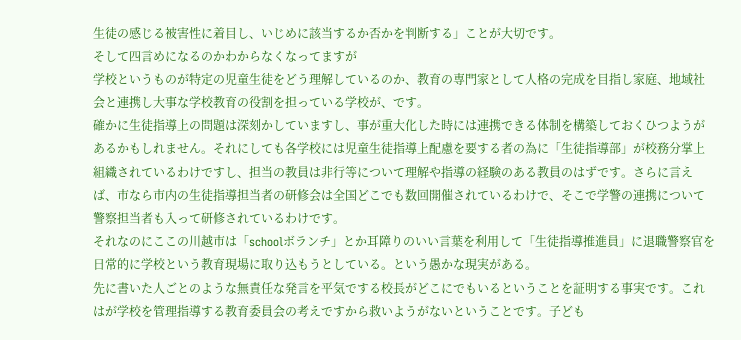生徒の感じる被害性に着目し、いじめに該当するか否かを判断する」ことが大切です。
そして四言めになるのかわからなくなってますが
学校というものが特定の児童生徒をどう理解しているのか、教育の専門家として人格の完成を目指し家庭、地域社会と連携し大事な学校教育の役割を担っている学校が、です。
確かに生徒指導上の問題は深刻かしていますし、事が重大化した時には連携できる体制を構築しておくひつようがあるかもしれません。それにしても各学校には児童生徒指導上配慮を要する者の為に「生徒指導部」が校務分掌上組織されているわけですし、担当の教員は非行等について理解や指導の経験のある教員のはずです。さらに言えば、市なら市内の生徒指導担当者の研修会は全国どこでも数回開催されているわけで、そこで学警の連携について警察担当者も入って研修されているわけです。
それなのにここの川越市は「schoolボランチ」とか耳障りのいい言葉を利用して「生徒指導推進員」に退職警察官を日常的に学校という教育現場に取り込もうとしている。という愚かな現実がある。
先に書いた人ごとのような無責任な発言を平気でする校長がどこにでもいるということを証明する事実です。これはが学校を管理指導する教育委員会の考えですから救いようがないということです。子ども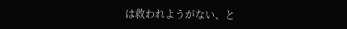は救われようがない、と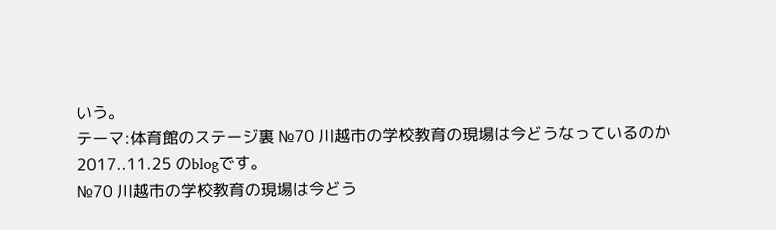いう。
テーマ:体育館のステージ裏 №70 川越市の学校教育の現場は今どうなっているのか
2017..11.25 のblogです。
№70 川越市の学校教育の現場は今どう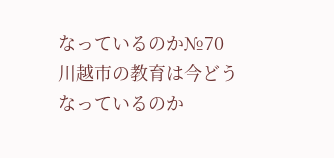なっているのか№70 川越市の教育は今どうなっているのか